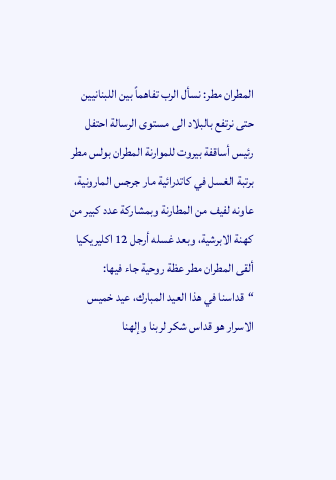المطران مطر: نسأل الرب تفاهماً بين اللبنانيين حتى نرتفع بالبلاد الى مستوى الرسالة احتفل رئيس أساقفة بيروت للموارنة المطران بولس مطر برتبة الغسل في كاتدرائية مار جرجس المارونية، عاونه لفيف من المطارنة وبمشاركة عدد كبير من كهنة الابرشية، وبعد غسله أرجل 12 اكليريكيا ألقى المطران مطر عظة روحية جاء فيها: “قداسنا في هذا العيد المبارك، عيد خميس الاسرار هو قداس شكر لربنا وإلهنا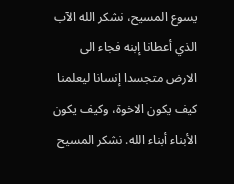يسوع المسيح، نشكر الله الآب الذي أعطانا إبنه فجاء الى الارض متجسدا إنسانا ليعلمنا كيف يكون الاخوة، وكيف يكون الأبناء أبناء الله. نشكر المسيح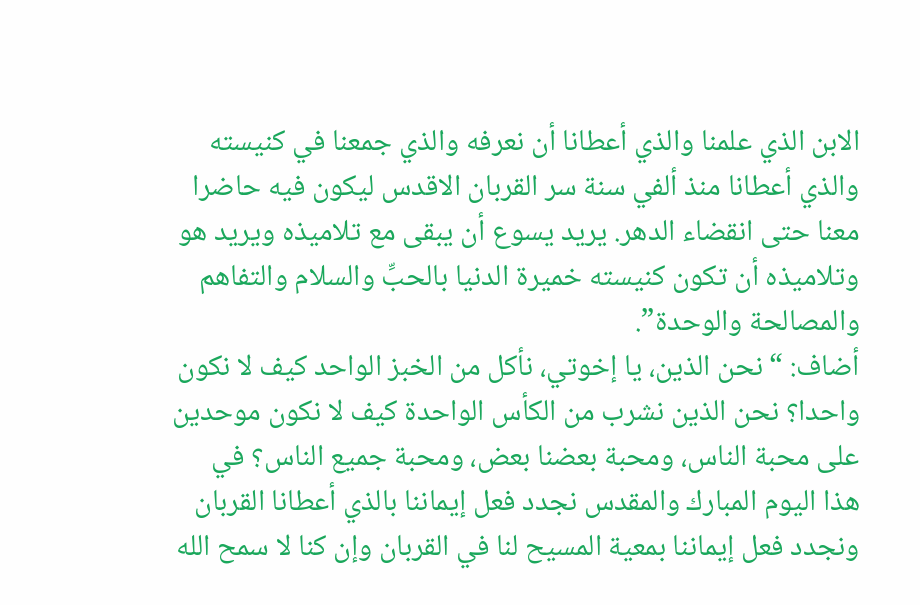الابن الذي علمنا والذي أعطانا أن نعرفه والذي جمعنا في كنيسته والذي أعطانا منذ ألفي سنة سر القربان الاقدس ليكون فيه حاضرا معنا حتى انقضاء الدهر. يريد يسوع أن يبقى مع تلاميذه ويريد هو وتلاميذه أن تكون كنيسته خميرة الدنيا بالحبِّ والسلام والتفاهم والمصالحة والوحدة”.
أضاف: “نحن الذين، يا إخوتي، نأكل من الخبز الواحد كيف لا نكون واحدا؟ نحن الذين نشرب من الكأس الواحدة كيف لا نكون موحدين على محبة الناس، ومحبة بعضنا بعض، ومحبة جميع الناس؟ في هذا اليوم المبارك والمقدس نجدد فعل إيماننا بالذي أعطانا القربان ونجدد فعل إيماننا بمعية المسيح لنا في القربان وإن كنا لا سمح الله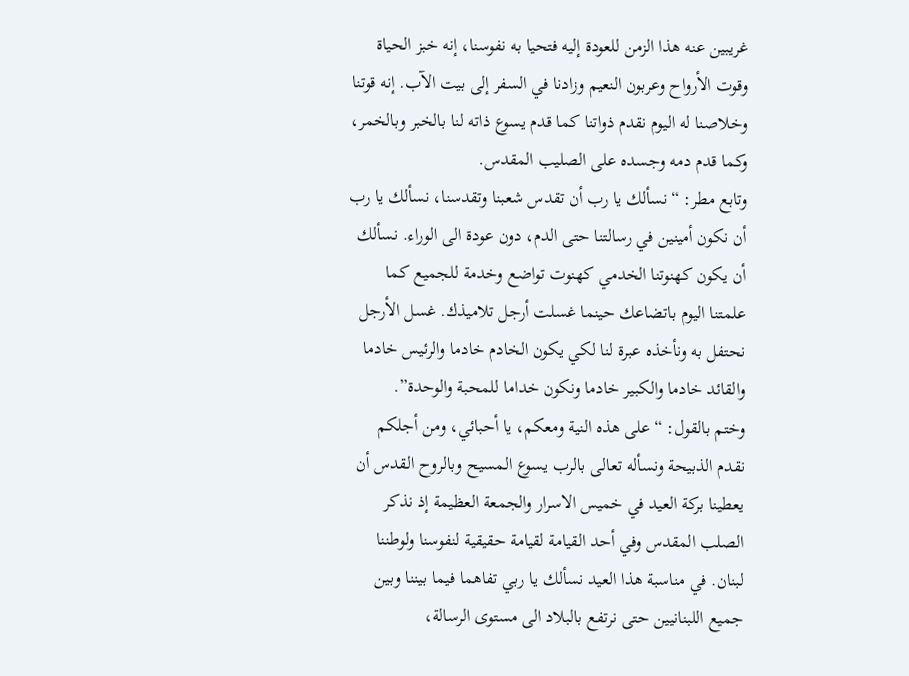غريبين عنه هذا الزمن للعودة إليه فتحيا به نفوسنا، إنه خبز الحياة وقوت الأرواح وعربون النعيم وزادنا في السفر إلى بيت الآب. إنه قوتنا وخلاصنا له اليوم نقدم ذواتنا كما قدم يسوع ذاته لنا بالخبر وبالخمر، وكما قدم دمه وجسده على الصليب المقدس.
وتابع مطر: “نسألك يا رب أن تقدس شعبنا وتقدسنا، نسألك يا رب أن نكون أمينين في رسالتنا حتى الدم، دون عودة الى الوراء. نسألك أن يكون كهنوتنا الخدمي كهنوت تواضع وخدمة للجميع كما علمتنا اليوم باتضاعك حينما غسلت أرجل تلاميذك. غسل الأرجل نحتفل به ونأخذه عبرة لنا لكي يكون الخادم خادما والرئيس خادما والقائد خادما والكبير خادما ونكون خداما للمحبة والوحدة”.
وختم بالقول: “على هذه النية ومعكم، يا أحبائي، ومن أجلكم نقدم الذبيحة ونسأله تعالى بالرب يسوع المسيح وبالروح القدس أن يعطينا بركة العيد في خميس الاسرار والجمعة العظيمة إذ نذكر الصلب المقدس وفي أحد القيامة لقيامة حقيقية لنفوسنا ولوطننا لبنان. في مناسبة هذا العيد نسألك يا ربي تفاهما فيما بيننا وبين جميع اللبنانيين حتى نرتفع بالبلاد الى مستوى الرسالة،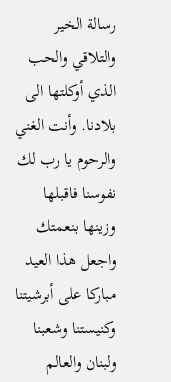رسالة الخير والتلاقي والحب الذي أوكلتها الى بلادنا. وأنت الغني والرحوم يا رب لك نفوسنا فاقبلها وزينها بنعمتك واجعل هذا العيد مباركا على أبرشيتنا وكنيستنا وشعبنا ولبنان والعالم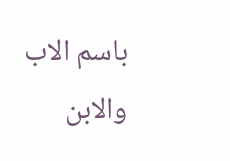باسم الاب والابن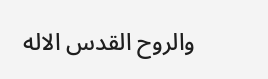والروح القدس الاله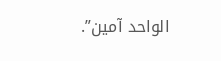الواحد آمين”.